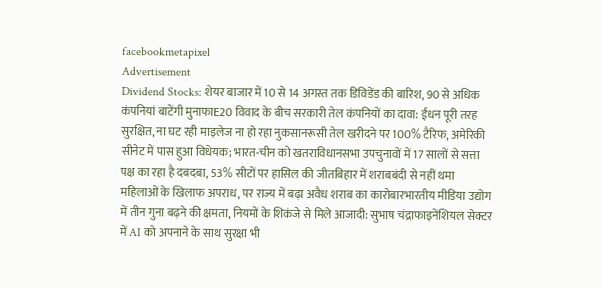facebookmetapixel
Advertisement
Dividend Stocks: शेयर बाजार में 10 से 14 अगस्त तक डिविडेंड की बारिश, 90 से अधिक कंपनियां बाटेंगी मुनाफाE20 विवाद के बीच सरकारी तेल कंपनियों का दावा: ईंधन पूरी तरह सुरक्षित, ना घट रही माइलेज ना हो रहा नुकसानरूसी तेल खरीदने पर 100% टैरिफ, अमेरिकी सीनेट में पास हुआ विधेयक; भारत-चीन को खतराविधानसभा उपचुनावों में 17 सालों से सत्ता पक्ष का रहा है दबदबा, 53% सीटों पर हासिल की जीतबिहार में शराबबंदी से नहीं थमा महिलाओं के खिलाफ अपराध, पर राज्य में बढ़ा अवैध शराब का कारोबारभारतीय मीडिया उद्योग में तीन गुना बढ़ने की क्षमता, नियमों के शिकंजे से मिले आजादी: सुभाष चंद्राफाइनेंशियल सेक्टर में AI को अपनाने के साथ सुरक्षा भी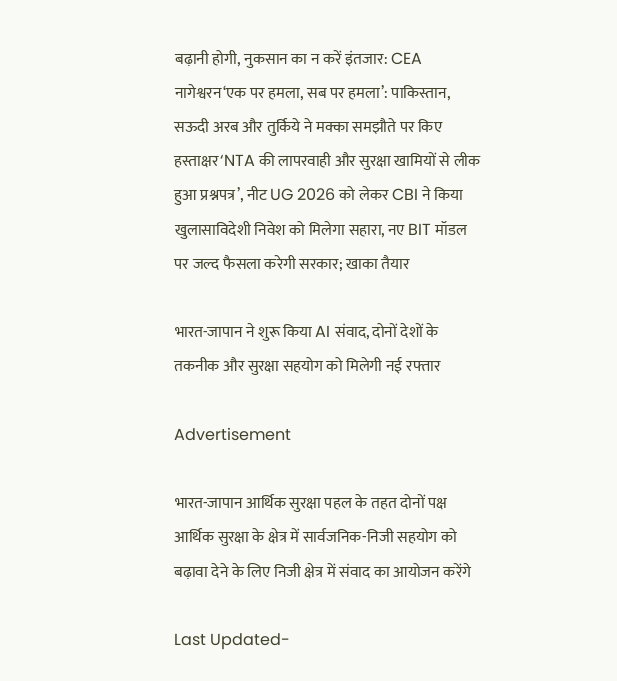बढ़ानी होगी, नुकसान का न करें इंतजार: CEA नागेश्वरन‘एक पर हमला, सब पर हमला’: पाकिस्तान, सऊदी अरब और तुर्किये ने मक्का समझौते पर किए हस्ताक्षर‘NTA की लापरवाही और सुरक्षा खामियों से लीक हुआ प्रश्नपत्र’, नीट UG 2026 को लेकर CBI ने किया खुलासाविदेशी निवेश को मिलेगा सहारा, नए BIT मॉडल पर जल्द फैसला करेगी सरकार; खाका तैयार

भारत-जापान ने शुरू किया AI संवाद, दोनों देशों के तकनीक और सुरक्षा सहयोग को मिलेगी नई रफ्तार

Advertisement

भारत-जापान आर्थिक सुरक्षा पहल के तहत दोनों पक्ष आर्थिक सुरक्षा के क्षेत्र में सार्वजनिक-निजी सहयोग को बढ़ावा देने के लिए निजी क्षेत्र में संवाद का आयोजन करेंगे

Last Updated-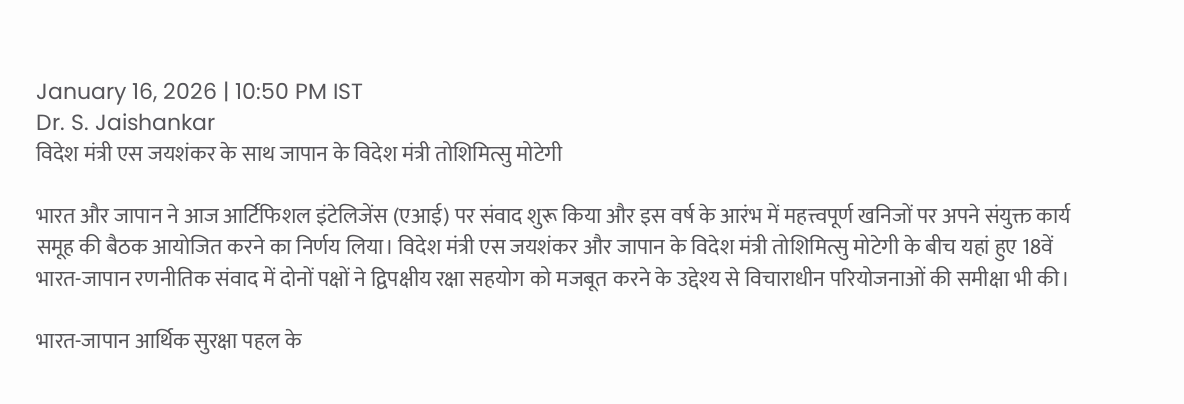January 16, 2026 | 10:50 PM IST
Dr. S. Jaishankar
विदेश मंत्री एस जयशंकर के साथ जापान के विदेश मंत्री तोशिमित्सु मोटेगी

भारत और जापान ने आज आर्टिफिशल इंटेलिजेंस (एआई) पर संवाद शुरू किया और इस वर्ष के आरंभ में महत्त्वपूर्ण खनिजों पर अपने संयुक्त कार्य समूह की बैठक आयोजित करने का निर्णय लिया। विदेश मंत्री एस जयशंकर और जापान के विदेश मंत्री तोशिमित्सु मोटेगी के बीच यहां हुए 18वें भारत-जापान रणनीतिक संवाद में दोनों पक्षों ने द्विपक्षीय रक्षा सहयोग को मजबूत करने के उद्देश्य से विचाराधीन परियोजनाओं की समीक्षा भी की।

भारत-जापान आर्थिक सुरक्षा पहल के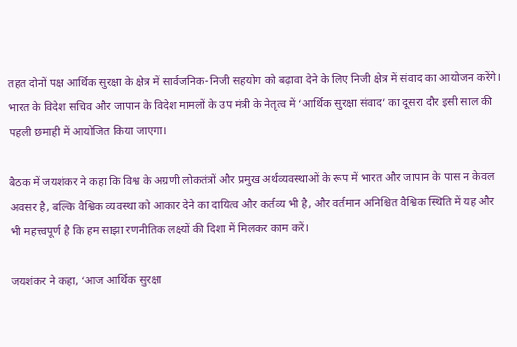तहत दोनों पक्ष आर्थिक सुरक्षा के क्षेत्र में सार्वजनिक-निजी सहयोग को बढ़ावा देने के लिए निजी क्षेत्र में संवाद का आयोजन करेंगे। भारत के विदेश सचिव और जापान के विदेश मामलों के उप मंत्री के नेतृत्व में ‘आर्थिक सुरक्षा संवाद’ का दूसरा दौर इसी साल की पहली छमाही में आयोजित किया जाएगा।

बैठक में जयशंकर ने कहा कि विश्व के अग्रणी लोकतंत्रों और प्रमुख अर्थव्यवस्थाओं के रूप में भारत और जापान के पास न केवल अवसर है, बल्कि वैश्विक व्यवस्था को आकार देने का दायित्व और कर्तव्य भी है, और वर्तमान अनिश्चित वैश्विक स्थिति में यह और भी महत्त्वपूर्ण है कि हम साझा रणनीतिक लक्ष्यों की दिशा में मिलकर काम करें।

जयशंकर ने कहा, ‘आज आर्थिक सुरक्षा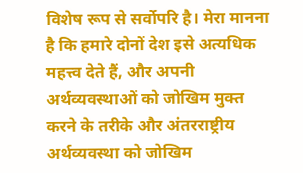विशेष रूप से सर्वोपरि है। मेरा मानना है कि हमारे दोनों देश इसे अत्यधिक महत्त्व देते हैं, और अपनी अर्थव्यवस्थाओं को जोखिम मुक्त करने के तरीके और अंतरराष्ट्रीय अर्थव्यवस्था को जोखिम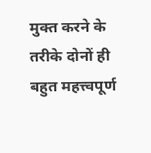मुक्त करने के तरीके दोनों ही बहुत महत्त्वपूर्ण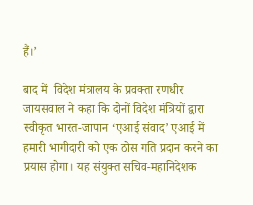हैं।’

बाद में  विदेश मंत्रालय के प्रवक्ता रणधीर जायसवाल ने कहा कि दोनों विदेश मंत्रियों द्वारा स्वीकृत भारत-जापान ‘एआई संवाद’ एआई में हमारी भागीदारी को एक ठोस गति प्रदान करने का प्रयास होगा। यह संयुक्त सचिव-महानिदेशक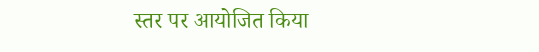स्तर पर आयोजित किया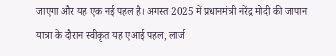जाएगा और यह एक नई पहल है। अगस्त 2025 में प्रधानमंत्री नरेंद्र मोदी की जापान यात्रा के दौरान स्वीकृत यह एआई पहल, लार्ज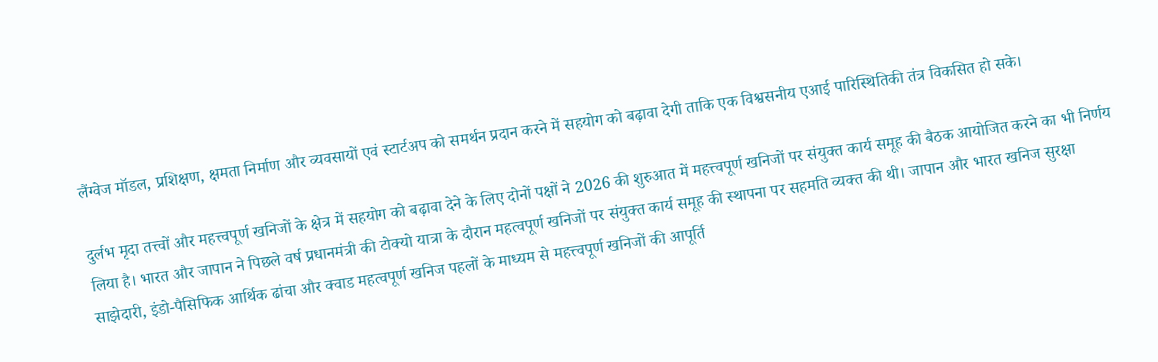लैंग्वेज मॉडल, प्रशिक्षण, क्षमता निर्माण और व्यवसायों एवं स्टार्टअप को समर्थन प्रदान करने में सहयोग को बढ़ावा देगी ताकि एक विश्वसनीय एआई पारिस्थितिकी तंत्र विकसित हो सके।

दुर्लभ मृदा तत्त्वों और महत्त्वपूर्ण खनिजों के क्षेत्र में सहयोग को बढ़ावा देने के लिए दोनों पक्षों ने 2026 की शुरुआत में महत्त्वपूर्ण खनिजों पर संयुक्त कार्य समूह की बैठक आयोजित करने का भी निर्णय लिया है। भारत और जापान ने पिछले वर्ष प्रधानमंत्री की टोक्यो यात्रा के दौरान महत्वपूर्ण खनिजों पर संयुक्त कार्य समूह की स्थापना पर सहमति व्यक्त की थी। जापान और भारत खनिज सुरक्षा साझेदारी, इंडो-पैसिफिक आर्थिक ढांचा और क्वाड महत्वपूर्ण खनिज पहलों के माध्यम से महत्त्वपूर्ण खनिजों की आपूर्ति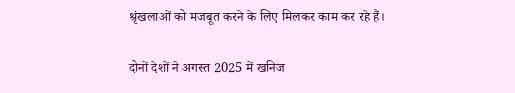श्रृंखलाओं को मजबूत करने के लिए मिलकर काम कर रहे हैं।

दोनों देशों ने अगस्त 2025 में खनिज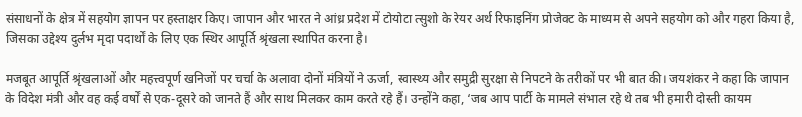संसाधनों के क्षेत्र में सहयोग ज्ञापन पर हस्ताक्षर किए। जापान और भारत ने आंध्र प्रदेश में टोयोटा त्सुशो के रेयर अर्थ रिफाइनिंग प्रोजेक्ट के माध्यम से अपने सहयोग को और गहरा किया है, जिसका उद्देश्य दुर्लभ मृदा पदार्थों के लिए एक स्थिर आपूर्ति श्रृंखला स्थापित करना है।

मजबूत आपूर्ति श्रृंखलाओं और महत्त्वपूर्ण खनिजों पर चर्चा के अलावा दोनों मंत्रियों ने ऊर्जा, स्वास्थ्य और समुद्री सुरक्षा से निपटने के तरीकों पर भी बात की। जयशंकर ने कहा कि जापान के विदेश मंत्री और वह कई वर्षों से एक-दूसरे को जानते हैं और साथ मिलकर काम करते रहे हैं। उन्होंने कहा, ‘जब आप पार्टी के मामले संभाल रहे थे तब भी हमारी दोस्ती कायम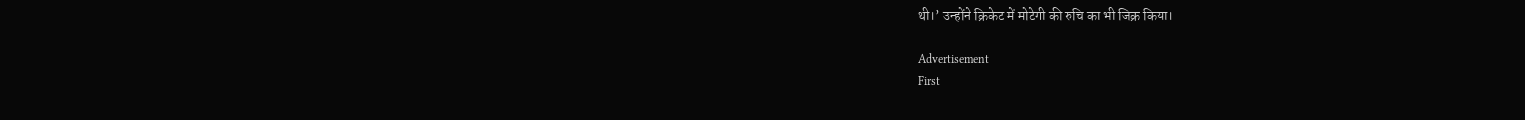थी।’ उन्होंने क्रिकेट में मोटेगी की रुचि का भी जिक्र किया।

Advertisement
First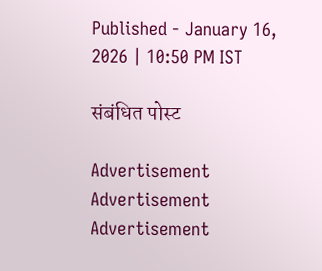Published - January 16, 2026 | 10:50 PM IST

संबंधित पोस्ट

Advertisement
Advertisement
Advertisement